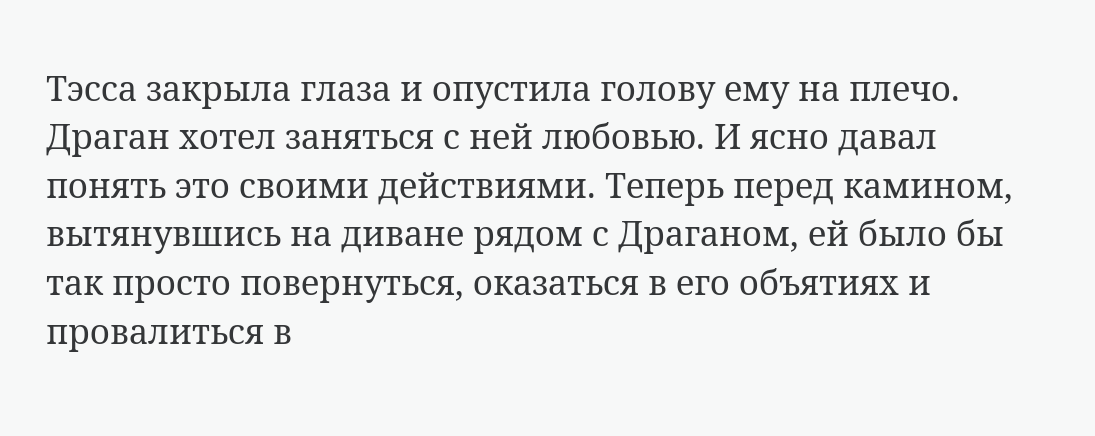Тэсса закрыла глаза и опустила голову ему на плечо. Драган хотел заняться с ней любовью. И ясно давал понять это своими действиями. Теперь перед камином, вытянувшись на диване рядом с Драганом, ей было бы так просто повернуться, оказаться в его объятиях и провалиться в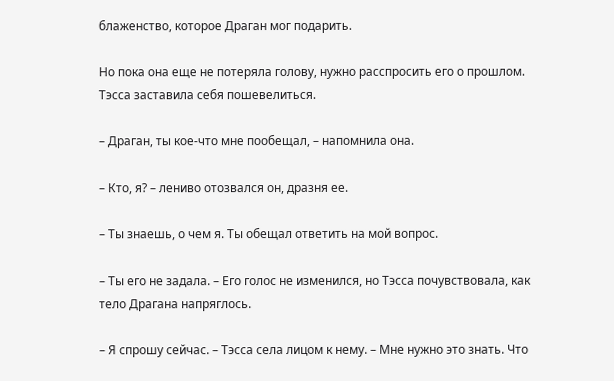блаженство, которое Драган мог подарить.

Но пока она еще не потеряла голову, нужно расспросить его о прошлом. Тэсса заставила себя пошевелиться.

– Драган, ты кое-что мне пообещал, – напомнила она.

– Кто, я? – лениво отозвался он, дразня ее.

– Ты знаешь, о чем я. Ты обещал ответить на мой вопрос.

– Ты его не задала. – Его голос не изменился, но Тэсса почувствовала, как тело Драгана напряглось.

– Я спрошу сейчас. – Тэсса села лицом к нему. – Мне нужно это знать. Что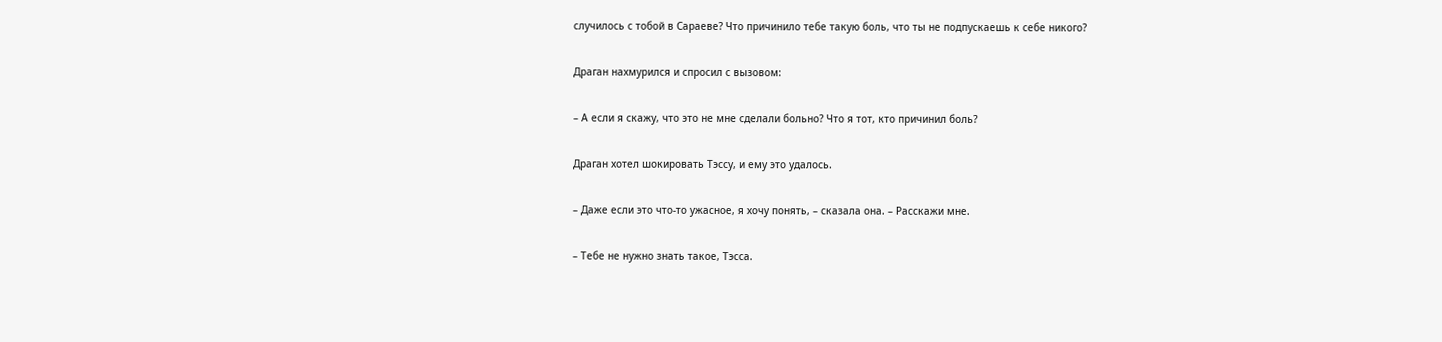случилось с тобой в Сараеве? Что причинило тебе такую боль, что ты не подпускаешь к себе никого?

Драган нахмурился и спросил с вызовом:

– А если я скажу, что это не мне сделали больно? Что я тот, кто причинил боль?

Драган хотел шокировать Тэссу, и ему это удалось.

– Даже если это что-то ужасное, я хочу понять, – сказала она. – Расскажи мне.

– Тебе не нужно знать такое, Тэсса.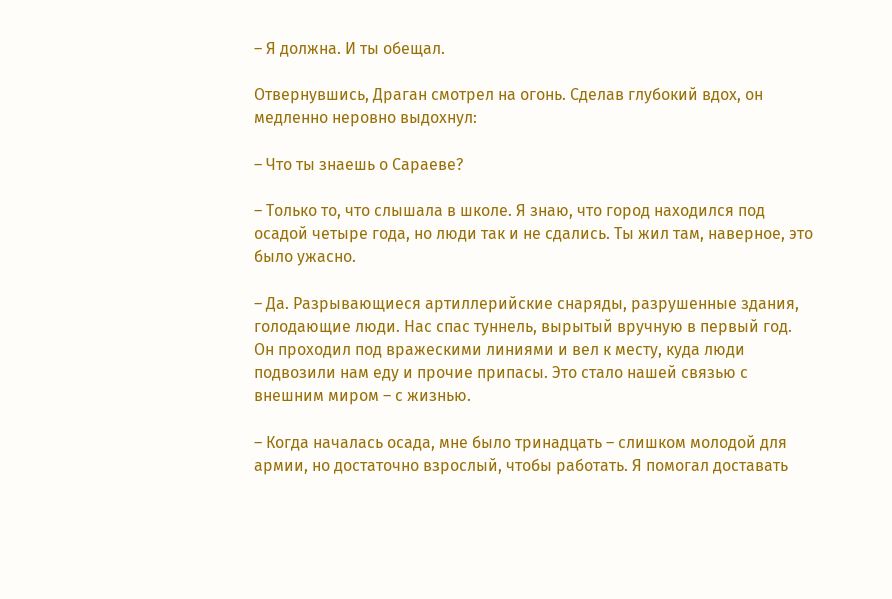– Я должна. И ты обещал.

Отвернувшись, Драган смотрел на огонь. Сделав глубокий вдох, он медленно неровно выдохнул:

– Что ты знаешь о Сараеве?

– Только то, что слышала в школе. Я знаю, что город находился под осадой четыре года, но люди так и не сдались. Ты жил там, наверное, это было ужасно.

– Да. Разрывающиеся артиллерийские снаряды, разрушенные здания, голодающие люди. Нас спас туннель, вырытый вручную в первый год. Он проходил под вражескими линиями и вел к месту, куда люди подвозили нам еду и прочие припасы. Это стало нашей связью с внешним миром – с жизнью.

– Когда началась осада, мне было тринадцать – слишком молодой для армии, но достаточно взрослый, чтобы работать. Я помогал доставать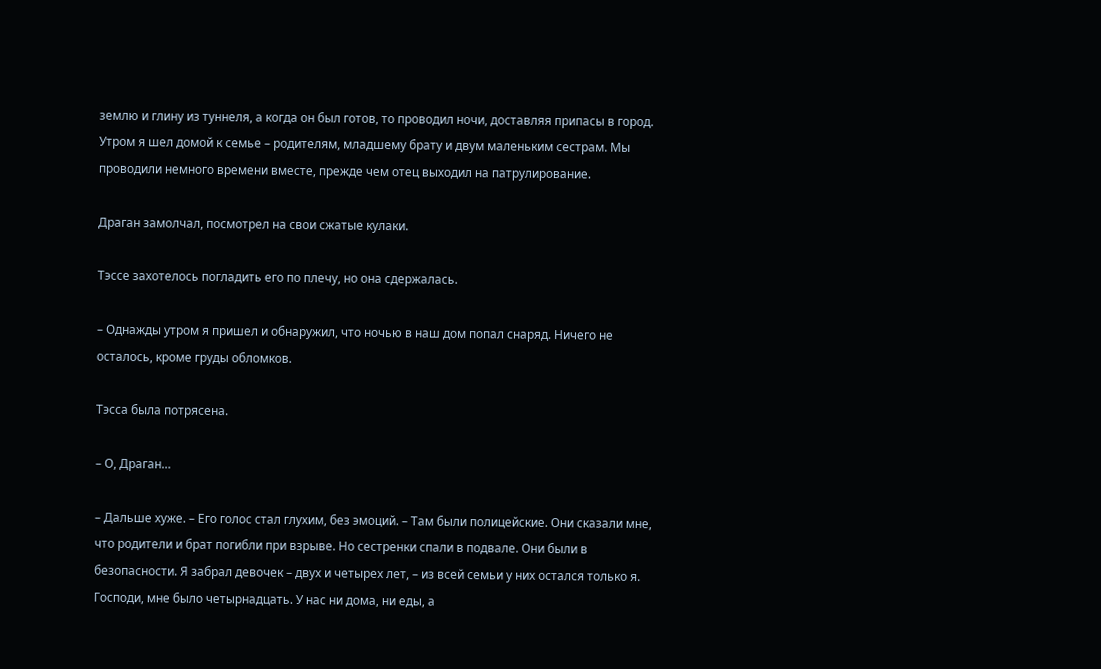землю и глину из туннеля, а когда он был готов, то проводил ночи, доставляя припасы в город. Утром я шел домой к семье – родителям, младшему брату и двум маленьким сестрам. Мы проводили немного времени вместе, прежде чем отец выходил на патрулирование.

Драган замолчал, посмотрел на свои сжатые кулаки.

Тэссе захотелось погладить его по плечу, но она сдержалась.

– Однажды утром я пришел и обнаружил, что ночью в наш дом попал снаряд. Ничего не осталось, кроме груды обломков.

Тэсса была потрясена.

– О, Драган…

– Дальше хуже. – Его голос стал глухим, без эмоций. – Там были полицейские. Они сказали мне, что родители и брат погибли при взрыве. Но сестренки спали в подвале. Они были в безопасности. Я забрал девочек – двух и четырех лет, – из всей семьи у них остался только я. Господи, мне было четырнадцать. У нас ни дома, ни еды, а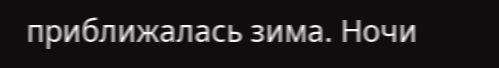приближалась зима. Ночи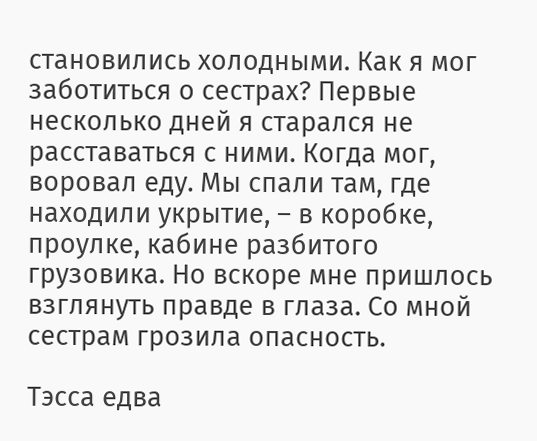становились холодными. Как я мог заботиться о сестрах? Первые несколько дней я старался не расставаться с ними. Когда мог, воровал еду. Мы спали там, где находили укрытие, – в коробке, проулке, кабине разбитого грузовика. Но вскоре мне пришлось взглянуть правде в глаза. Со мной сестрам грозила опасность.

Тэсса едва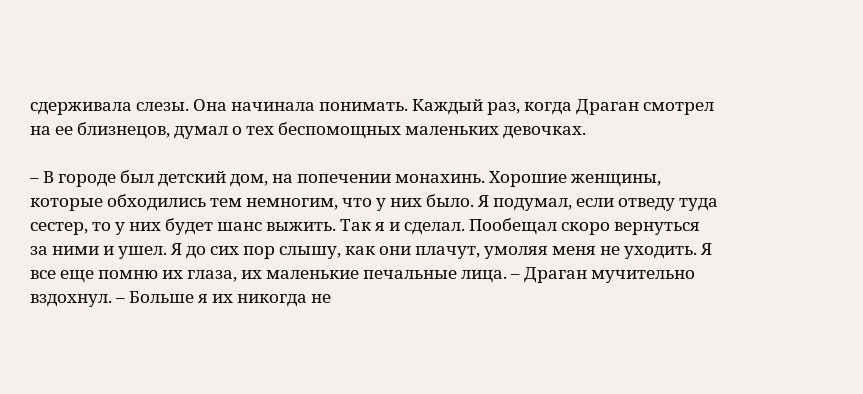сдерживала слезы. Она начинала понимать. Каждый раз, когда Драган смотрел на ее близнецов, думал о тех беспомощных маленьких девочках.

– В городе был детский дом, на попечении монахинь. Хорошие женщины, которые обходились тем немногим, что у них было. Я подумал, если отведу туда сестер, то у них будет шанс выжить. Так я и сделал. Пообещал скоро вернуться за ними и ушел. Я до сих пор слышу, как они плачут, умоляя меня не уходить. Я все еще помню их глаза, их маленькие печальные лица. – Драган мучительно вздохнул. – Больше я их никогда не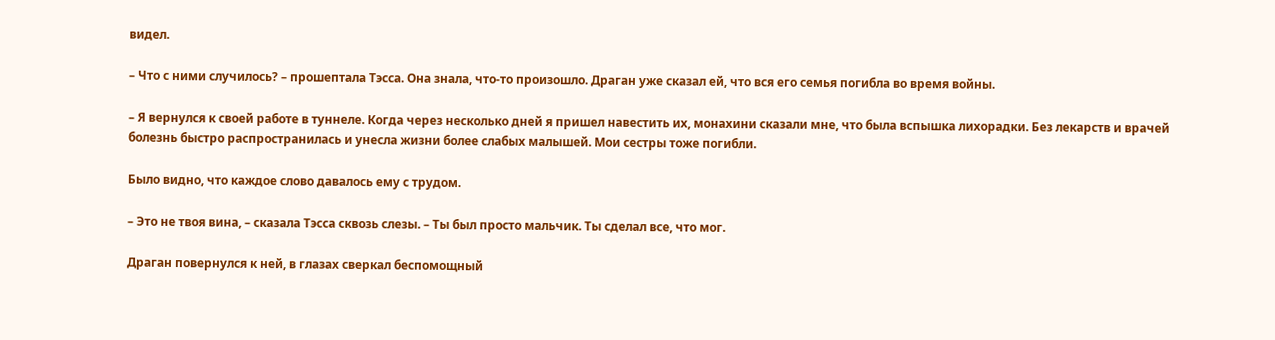видел.

– Что с ними случилось? – прошептала Тэсса. Она знала, что-то произошло. Драган уже сказал ей, что вся его семья погибла во время войны.

– Я вернулся к своей работе в туннеле. Когда через несколько дней я пришел навестить их, монахини сказали мне, что была вспышка лихорадки. Без лекарств и врачей болезнь быстро распространилась и унесла жизни более слабых малышей. Мои сестры тоже погибли.

Было видно, что каждое слово давалось ему с трудом.

– Это не твоя вина, – сказала Тэсса сквозь слезы. – Ты был просто мальчик. Ты сделал все, что мог.

Драган повернулся к ней, в глазах сверкал беспомощный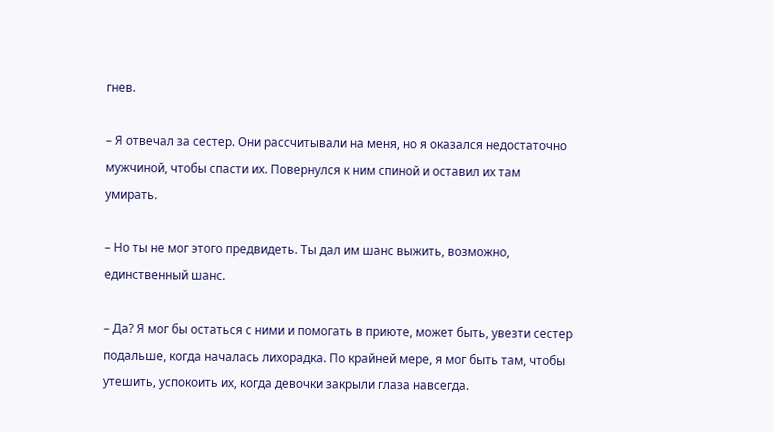гнев.

– Я отвечал за сестер. Они рассчитывали на меня, но я оказался недостаточно мужчиной, чтобы спасти их. Повернулся к ним спиной и оставил их там умирать.

– Но ты не мог этого предвидеть. Ты дал им шанс выжить, возможно, единственный шанс.

– Да? Я мог бы остаться с ними и помогать в приюте, может быть, увезти сестер подальше, когда началась лихорадка. По крайней мере, я мог быть там, чтобы утешить, успокоить их, когда девочки закрыли глаза навсегда.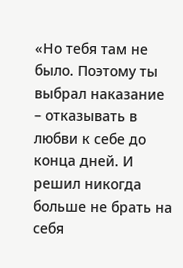«Но тебя там не было. Поэтому ты выбрал наказание – отказывать в любви к себе до конца дней. И решил никогда больше не брать на себя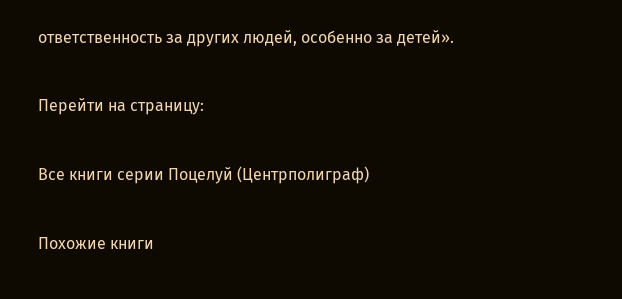ответственность за других людей, особенно за детей».

Перейти на страницу:

Все книги серии Поцелуй (Центрполиграф)

Похожие книги